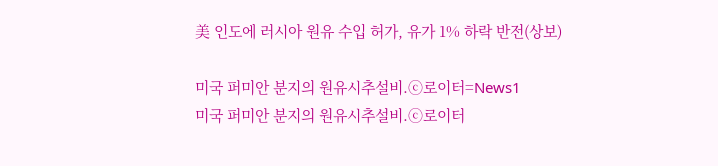美 인도에 러시아 원유 수입 허가, 유가 1% 하락 반전(상보)

미국 퍼미안 분지의 원유시추설비.ⓒ로이터=News1
미국 퍼미안 분지의 원유시추설비.ⓒ로이터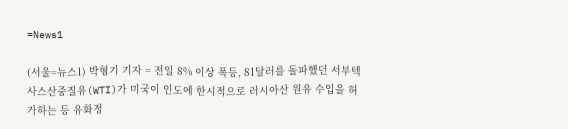=News1

(서울=뉴스1) 박형기 기자 = 전일 8% 이상 폭등, 81달러를 돌파했던 서부텍사스산중질유(WTI)가 미국이 인도에 한시적으로 러시아산 원유 수입을 허가하는 등 유화정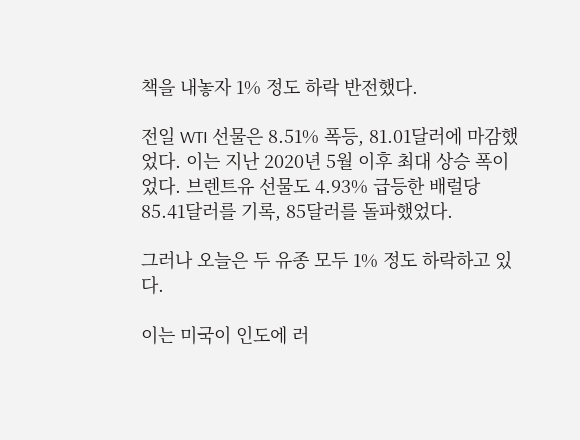책을 내놓자 1% 정도 하락 반전했다.

전일 WTI 선물은 8.51% 폭등, 81.01달러에 마감했었다. 이는 지난 2020년 5월 이후 최대 상승 폭이었다. 브렌트유 선물도 4.93% 급등한 배럴당 85.41달러를 기록, 85달러를 돌파했었다.

그러나 오늘은 두 유종 모두 1% 정도 하락하고 있다.

이는 미국이 인도에 러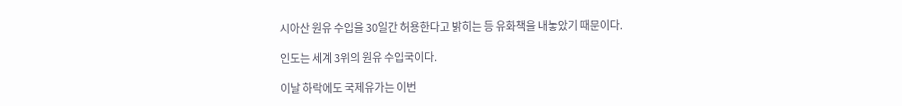시아산 원유 수입을 30일간 허용한다고 밝히는 등 유화책을 내놓았기 때문이다.

인도는 세계 3위의 원유 수입국이다.

이날 하락에도 국제유가는 이번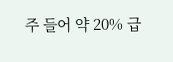주 들어 약 20% 급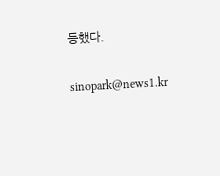등했다.

sinopark@news1.kr